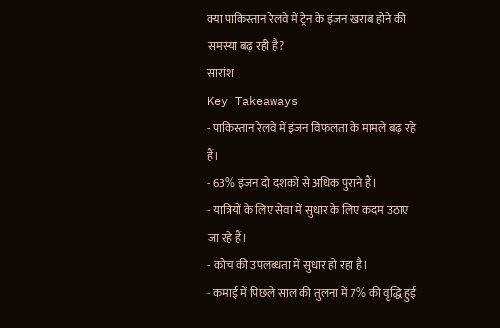क्या पाकिस्तान रेलवे में ट्रेन के इंजन खराब होने की समस्या बढ़ रही है?
सारांश
Key Takeaways
- पाकिस्तान रेलवे में इंजन विफलता के मामले बढ़ रहे हैं।
- 63% इंजन दो दशकों से अधिक पुराने हैं।
- यात्रियों के लिए सेवा में सुधार के लिए कदम उठाए जा रहे हैं।
- कोच की उपलब्धता में सुधार हो रहा है।
- कमाई में पिछले साल की तुलना में 7% की वृद्धि हुई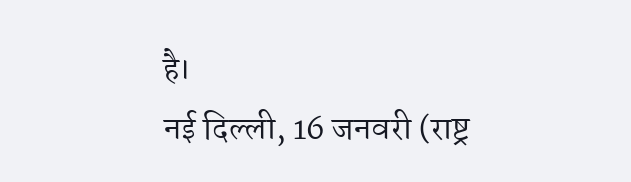है।
नई दिल्ली, 16 जनवरी (राष्ट्र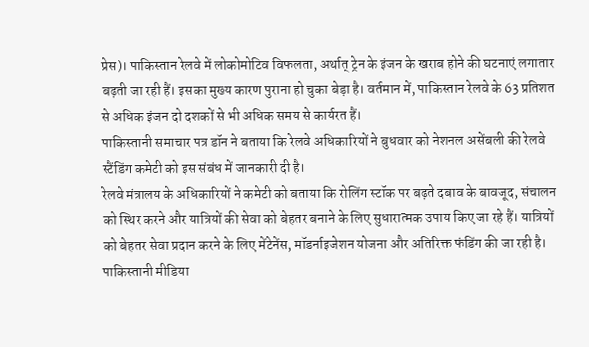प्रेस)। पाकिस्तान रेलवे में लोकोमोटिव विफलता, अर्थात् ट्रेन के इंजन के खराब होने की घटनाएं लगातार बढ़ती जा रही हैं। इसका मुख्य कारण पुराना हो चुका बेड़ा है। वर्तमान में, पाकिस्तान रेलवे के 63 प्रतिशत से अधिक इंजन दो दशकों से भी अधिक समय से कार्यरत हैं।
पाकिस्तानी समाचार पत्र डॉन ने बताया कि रेलवे अधिकारियों ने बुधवार को नेशनल असेंबली की रेलवे स्टैंडिंग कमेटी को इस संबंध में जानकारी दी है।
रेलवे मंत्रालय के अधिकारियों ने कमेटी को बताया कि रोलिंग स्टॉक पर बढ़ते दबाव के बावजूद, संचालन को स्थिर करने और यात्रियों की सेवा को बेहतर बनाने के लिए सुधारात्मक उपाय किए जा रहे हैं। यात्रियों को बेहतर सेवा प्रदान करने के लिए मेंटेनेंस, मॉडर्नाइजेशन योजना और अतिरिक्त फंडिंग की जा रही है।
पाकिस्तानी मीडिया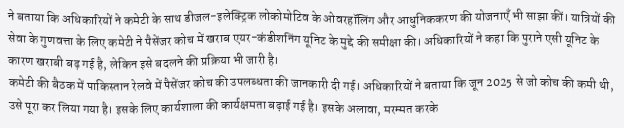ने बताया कि अधिकारियों ने कमेटी के साथ डीजल-इलेक्ट्रिक लोकोमोटिव के ओवरहॉलिंग और आधुनिककरण की योजनाएँ भी साझा कीं। यात्रियों की सेवा के गुणवत्ता के लिए कमेटी ने पैसेंजर कोच में खराब एयर-कंडीशनिंग यूनिट के मुद्दे की समीक्षा की। अधिकारियों ने कहा कि पुराने एसी यूनिट के कारण खराबी बढ़ गई है, लेकिन इसे बदलने की प्रक्रिया भी जारी है।
कमेटी की बैठक में पाकिस्तान रेलवे में पैसेंजर कोच की उपलब्धता की जानकारी दी गई। अधिकारियों ने बताया कि जून 2025 से जो कोच की कमी थी, उसे पूरा कर लिया गया है। इसके लिए कार्यशाला की कार्यक्षमता बढ़ाई गई है। इसके अलावा, मरम्मत करके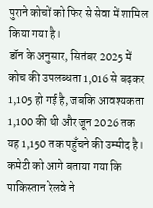पुराने कोचों को फिर से सेवा में शामिल किया गया है।
डॉन के अनुसार, सितंबर 2025 में कोच की उपलब्धता 1,016 से बढ़कर 1,105 हो गई है, जबकि आवश्यकता 1,100 की थी और जून 2026 तक यह 1,150 तक पहुँचने की उम्मीद है।
कमेटी को आगे बताया गया कि पाकिस्तान रेलवे ने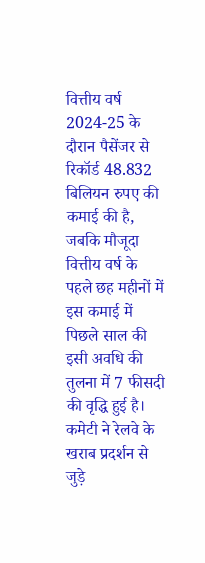वित्तीय वर्ष 2024-25 के दौरान पैसेंजर से रिकॉर्ड 48.832 बिलियन रुपए की कमाई की है, जबकि मौजूदा वित्तीय वर्ष के पहले छह महीनों में इस कमाई में पिछले साल की इसी अवधि की तुलना में 7 फीसदी की वृद्धि हुई है।
कमेटी ने रेलवे के खराब प्रदर्शन से जुड़े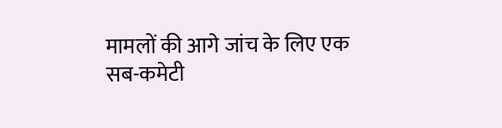मामलों की आगे जांच के लिए एक सब-कमेटी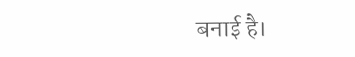बनाई है।